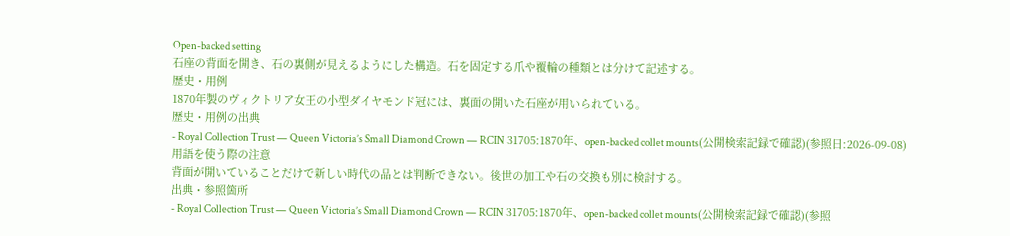Open-backed setting
石座の背面を開き、石の裏側が見えるようにした構造。石を固定する爪や覆輪の種類とは分けて記述する。
歴史・用例
1870年製のヴィクトリア女王の小型ダイヤモンド冠には、裏面の開いた石座が用いられている。
歴史・用例の出典
- Royal Collection Trust — Queen Victoria’s Small Diamond Crown — RCIN 31705:1870年、open-backed collet mounts(公開検索記録で確認)(参照日:2026-09-08)
用語を使う際の注意
背面が開いていることだけで新しい時代の品とは判断できない。後世の加工や石の交換も別に検討する。
出典・参照箇所
- Royal Collection Trust — Queen Victoria’s Small Diamond Crown — RCIN 31705:1870年、open-backed collet mounts(公開検索記録で確認)(参照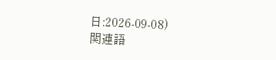日:2026-09-08)
関連語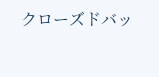クローズドバッ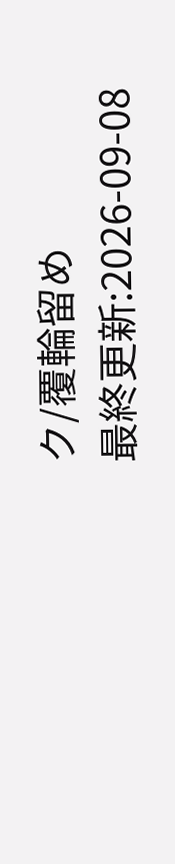ク/覆輪留め
最終更新:2026-09-08